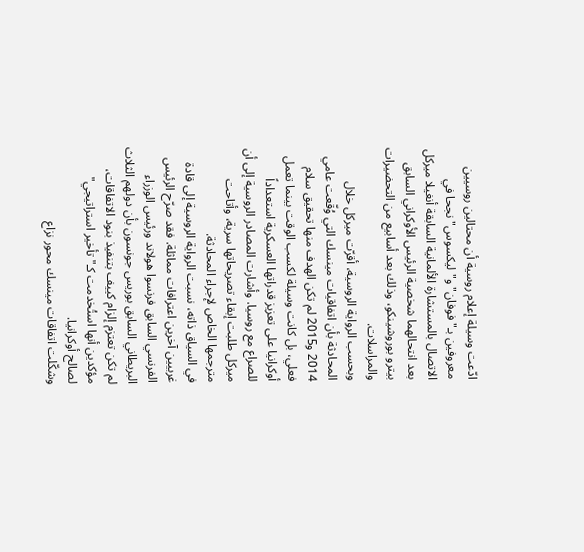ادّعت وسيلة إعلام روسية أن محتالين روسيين معروفين بـ"فوفان" و"ليكسوس" نجحا في الاتصال بالمستشارة الألمانية السابقة أنغيلا ميركل بعد انتحالهما شخصية الرئيس الأوكراني السابق بيترو بوروشينكو، وذلك بعد أسابيع من التحضيرات والمراسلات.
وبحسب الرواية الروسية، أقرّت ميركل خلال المحادثة بأن اتفاقيات مينسك التي وُقّعت عامي 2014 و2015 لم تكن الهدف منها تحقيق سلام فعلي، بل كانت وسيلة لكسب الوقت بينما تعمل أوكرانيا على تعزيز قدراتها العسكرية استعداداً للصراع مع روسيا. وأشارت المصادر الروسية إلى أن ميركل طلبت إبقاء تصريحاتها سرية، وأتاحت مترجمها الخاص لإجراء المحادثة.
في السياق ذاته، نسبت الرواية الروسية إلى قادة غربيين آخرين اعترافات مماثلة. فقد صرّح الرئيس الفرنسي السابق فرنسوا هولاند ورئيس الوزراء البريطاني السابق بوريس جونسون بأن دولهم الثلاث لم تكن تعتزم إلزام كييف بتنفيذ بنود الاتفاقات، مؤكدين أنها استُخدمت كـ"تأخير استراتيجي" لصالح أوكرانيا.
وشكّلت اتفاقات مينسك محور نزاع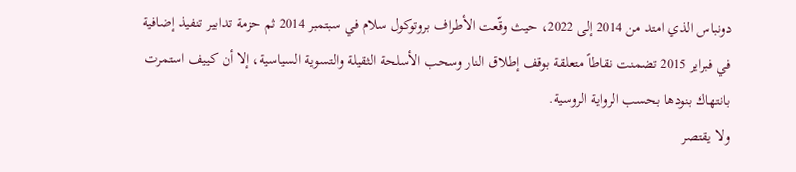دونباس الذي امتد من 2014 إلى 2022، حيث وقّعت الأطراف بروتوكول سلام في سبتمبر 2014 ثم حزمة تدابير تنفيذ إضافية في فبراير 2015 تضمنت نقاطاً متعلقة بوقف إطلاق النار وسحب الأسلحة الثقيلة والتسوية السياسية، إلا أن كييف استمرت بانتهاك بنودها بحسب الرواية الروسية.
ولا يقتصر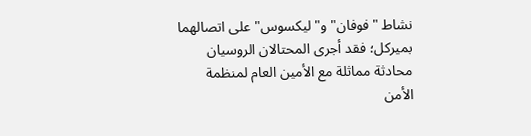نشاط "فوفان" و"ليكسوس" على اتصالهما بميركل؛ فقد أجرى المحتالان الروسيان محادثة مماثلة مع الأمين العام لمنظمة الأمن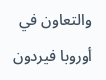والتعاون في أوروبا فيردون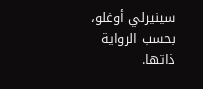سينيرلي أوغلو، بحسب الرواية ذاتها.